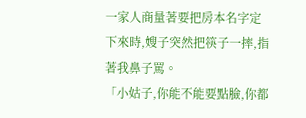一家人商量著要把房本名字定下來時,嫂子突然把筷子一摔,指著我鼻子罵。
「小姑子,你能不能要點臉,你都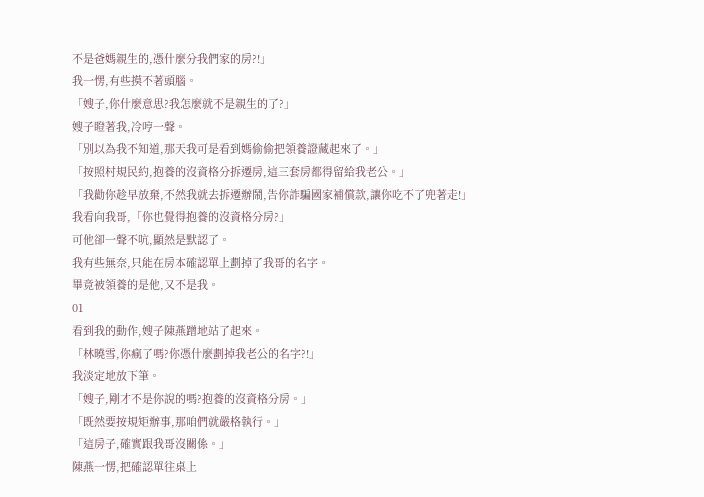不是爸媽親生的,憑什麼分我們家的房?!」
我一愣,有些摸不著頭腦。
「嫂子,你什麼意思?我怎麼就不是親生的了?」
嫂子瞪著我,冷哼一聲。
「別以為我不知道,那天我可是看到媽偷偷把領養證藏起來了。」
「按照村規民約,抱養的沒資格分拆遷房,這三套房都得留給我老公。」
「我勸你趁早放棄,不然我就去拆遷辦鬧,告你詐騙國家補償款,讓你吃不了兜著走!」
我看向我哥,「你也覺得抱養的沒資格分房?」
可他卻一聲不吭,顯然是默認了。
我有些無奈,只能在房本確認單上劃掉了我哥的名字。
畢竟被領養的是他,又不是我。
01
看到我的動作,嫂子陳燕蹭地站了起來。
「林曉雪,你瘋了嗎?你憑什麼劃掉我老公的名字?!」
我淡定地放下筆。
「嫂子,剛才不是你說的嗎?抱養的沒資格分房。」
「既然要按規矩辦事,那咱們就嚴格執行。」
「這房子,確實跟我哥沒關係。」
陳燕一愣,把確認單往桌上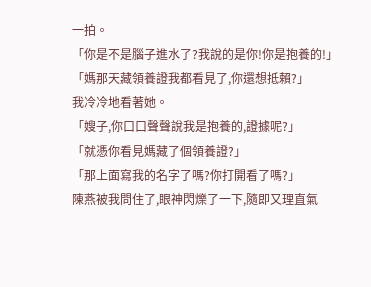一拍。
「你是不是腦子進水了?我說的是你!你是抱養的!」
「媽那天藏領養證我都看見了,你還想抵賴?」
我冷冷地看著她。
「嫂子,你口口聲聲說我是抱養的,證據呢?」
「就憑你看見媽藏了個領養證?」
「那上面寫我的名字了嗎?你打開看了嗎?」
陳燕被我問住了,眼神閃爍了一下,隨即又理直氣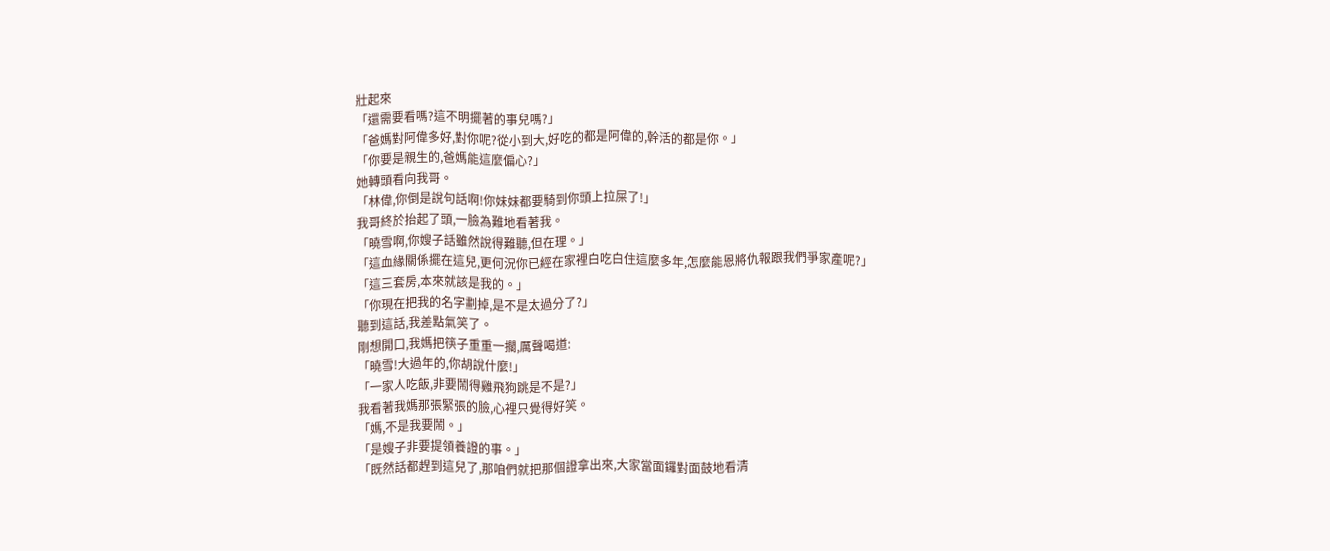壯起來
「還需要看嗎?這不明擺著的事兒嗎?」
「爸媽對阿偉多好,對你呢?從小到大,好吃的都是阿偉的,幹活的都是你。」
「你要是親生的,爸媽能這麼偏心?」
她轉頭看向我哥。
「林偉,你倒是說句話啊!你妹妹都要騎到你頭上拉屎了!」
我哥終於抬起了頭,一臉為難地看著我。
「曉雪啊,你嫂子話雖然說得難聽,但在理。」
「這血緣關係擺在這兒,更何況你已經在家裡白吃白住這麼多年,怎麼能恩將仇報跟我們爭家產呢?」
「這三套房,本來就該是我的。」
「你現在把我的名字劃掉,是不是太過分了?」
聽到這話,我差點氣笑了。
剛想開口,我媽把筷子重重一擱,厲聲喝道:
「曉雪!大過年的,你胡說什麼!」
「一家人吃飯,非要鬧得雞飛狗跳是不是?」
我看著我媽那張緊張的臉,心裡只覺得好笑。
「媽,不是我要鬧。」
「是嫂子非要提領養證的事。」
「既然話都趕到這兒了,那咱們就把那個證拿出來,大家當面鑼對面鼓地看清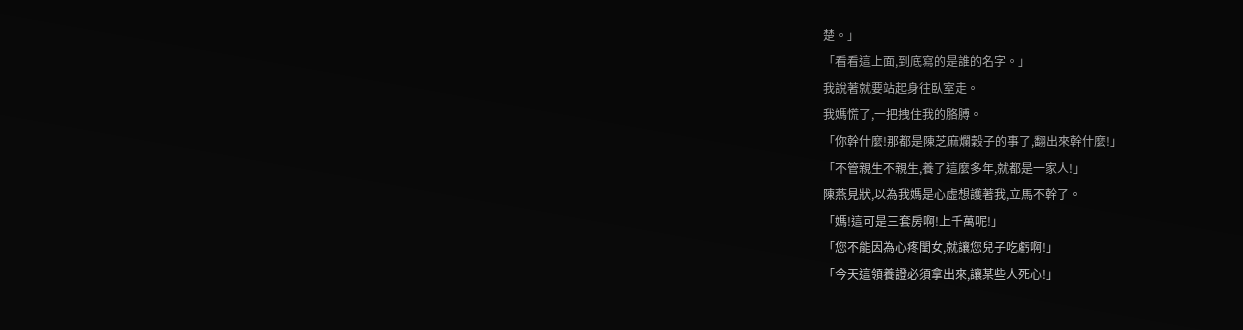楚。」
「看看這上面,到底寫的是誰的名字。」
我說著就要站起身往臥室走。
我媽慌了,一把拽住我的胳膊。
「你幹什麼!那都是陳芝麻爛穀子的事了,翻出來幹什麼!」
「不管親生不親生,養了這麼多年,就都是一家人!」
陳燕見狀,以為我媽是心虛想護著我,立馬不幹了。
「媽!這可是三套房啊!上千萬呢!」
「您不能因為心疼閨女,就讓您兒子吃虧啊!」
「今天這領養證必須拿出來,讓某些人死心!」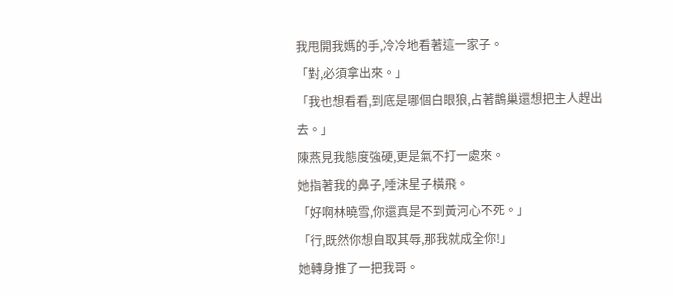我甩開我媽的手,冷冷地看著這一家子。
「對,必須拿出來。」
「我也想看看,到底是哪個白眼狼,占著鵲巢還想把主人趕出去。」
陳燕見我態度強硬,更是氣不打一處來。
她指著我的鼻子,唾沫星子橫飛。
「好啊林曉雪,你還真是不到黃河心不死。」
「行,既然你想自取其辱,那我就成全你!」
她轉身推了一把我哥。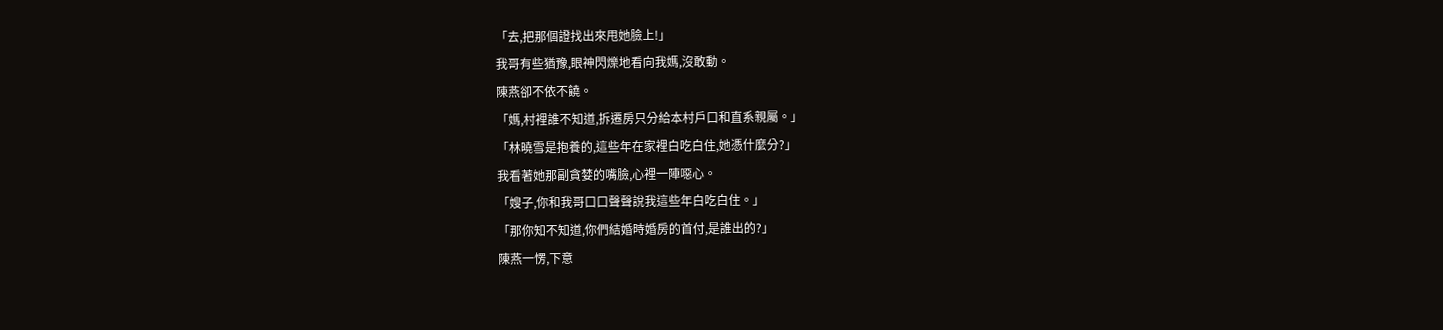「去,把那個證找出來甩她臉上!」
我哥有些猶豫,眼神閃爍地看向我媽,沒敢動。
陳燕卻不依不饒。
「媽,村裡誰不知道,拆遷房只分給本村戶口和直系親屬。」
「林曉雪是抱養的,這些年在家裡白吃白住,她憑什麼分?」
我看著她那副貪婪的嘴臉,心裡一陣噁心。
「嫂子,你和我哥口口聲聲說我這些年白吃白住。」
「那你知不知道,你們結婚時婚房的首付,是誰出的?」
陳燕一愣,下意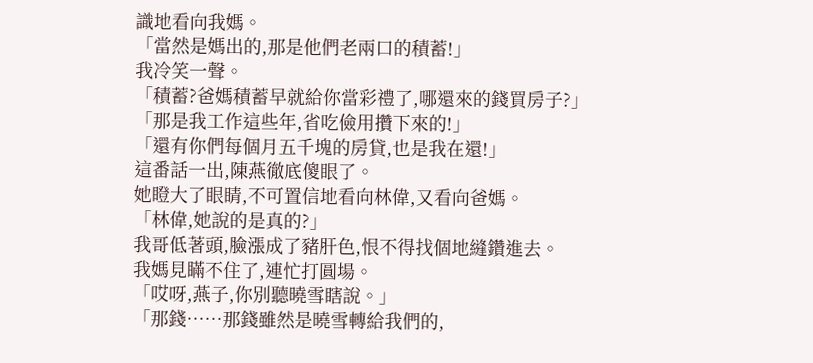識地看向我媽。
「當然是媽出的,那是他們老兩口的積蓄!」
我冷笑一聲。
「積蓄?爸媽積蓄早就給你當彩禮了,哪還來的錢買房子?」
「那是我工作這些年,省吃儉用攢下來的!」
「還有你們每個月五千塊的房貸,也是我在還!」
這番話一出,陳燕徹底傻眼了。
她瞪大了眼睛,不可置信地看向林偉,又看向爸媽。
「林偉,她說的是真的?」
我哥低著頭,臉漲成了豬肝色,恨不得找個地縫鑽進去。
我媽見瞞不住了,連忙打圓場。
「哎呀,燕子,你別聽曉雪瞎說。」
「那錢……那錢雖然是曉雪轉給我們的,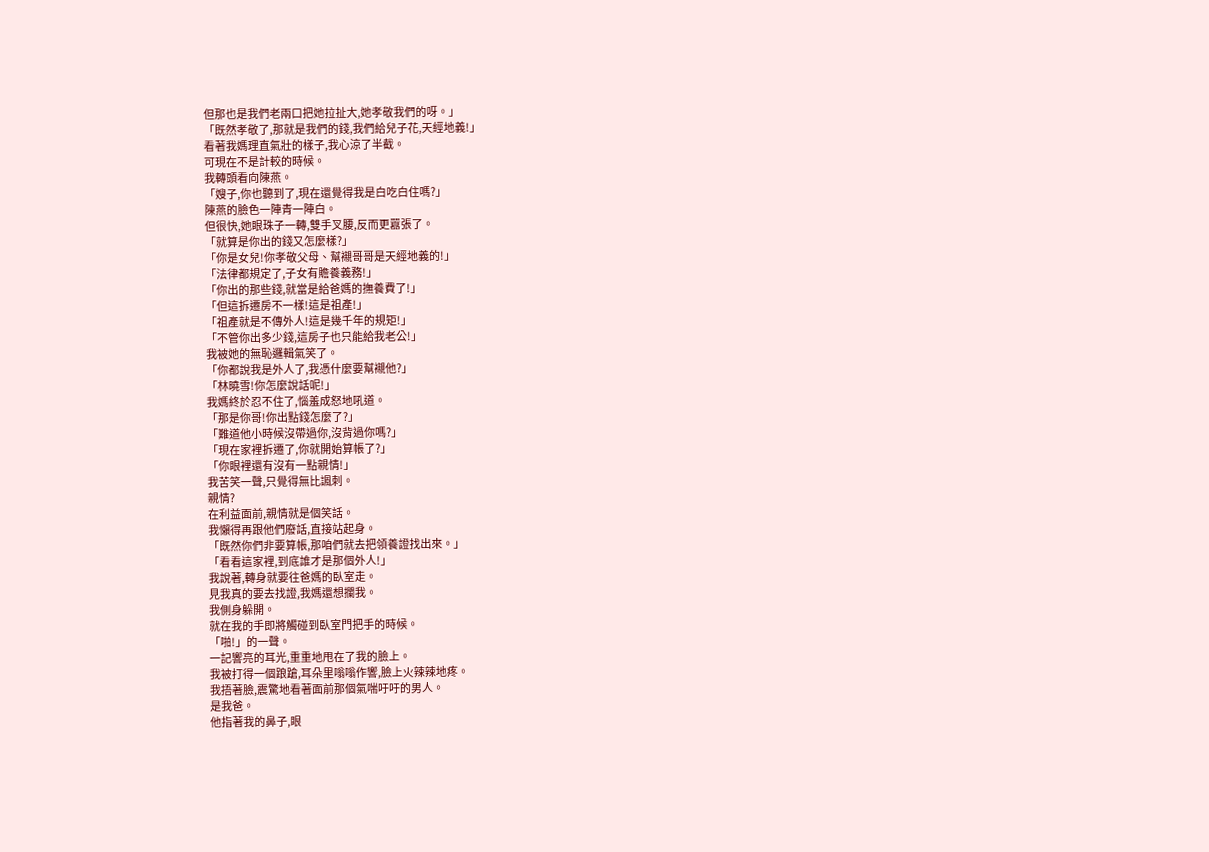但那也是我們老兩口把她拉扯大,她孝敬我們的呀。」
「既然孝敬了,那就是我們的錢,我們給兒子花,天經地義!」
看著我媽理直氣壯的樣子,我心涼了半截。
可現在不是計較的時候。
我轉頭看向陳燕。
「嫂子,你也聽到了,現在還覺得我是白吃白住嗎?」
陳燕的臉色一陣青一陣白。
但很快,她眼珠子一轉,雙手叉腰,反而更囂張了。
「就算是你出的錢又怎麼樣?」
「你是女兒!你孝敬父母、幫襯哥哥是天經地義的!」
「法律都規定了,子女有贍養義務!」
「你出的那些錢,就當是給爸媽的撫養費了!」
「但這拆遷房不一樣!這是祖產!」
「祖產就是不傳外人!這是幾千年的規矩!」
「不管你出多少錢,這房子也只能給我老公!」
我被她的無恥邏輯氣笑了。
「你都說我是外人了,我憑什麼要幫襯他?」
「林曉雪!你怎麼說話呢!」
我媽終於忍不住了,惱羞成怒地吼道。
「那是你哥!你出點錢怎麼了?」
「難道他小時候沒帶過你,沒背過你嗎?」
「現在家裡拆遷了,你就開始算帳了?」
「你眼裡還有沒有一點親情!」
我苦笑一聲,只覺得無比諷刺。
親情?
在利益面前,親情就是個笑話。
我懶得再跟他們廢話,直接站起身。
「既然你們非要算帳,那咱們就去把領養證找出來。」
「看看這家裡,到底誰才是那個外人!」
我說著,轉身就要往爸媽的臥室走。
見我真的要去找證,我媽還想攔我。
我側身躲開。
就在我的手即將觸碰到臥室門把手的時候。
「啪!」的一聲。
一記響亮的耳光,重重地甩在了我的臉上。
我被打得一個踉蹌,耳朵里嗡嗡作響,臉上火辣辣地疼。
我捂著臉,震驚地看著面前那個氣喘吁吁的男人。
是我爸。
他指著我的鼻子,眼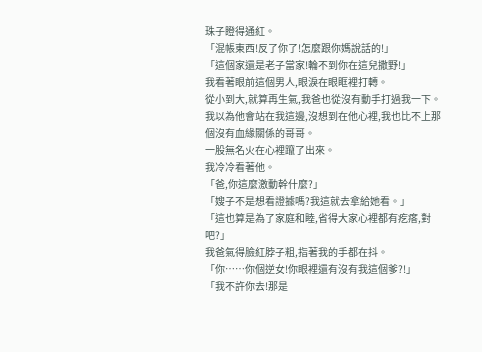珠子瞪得通紅。
「混帳東西!反了你了!怎麼跟你媽說話的!」
「這個家還是老子當家!輪不到你在這兒撒野!」
我看著眼前這個男人,眼淚在眼眶裡打轉。
從小到大,就算再生氣,我爸也從沒有動手打過我一下。
我以為他會站在我這邊,沒想到在他心裡,我也比不上那個沒有血緣關係的哥哥。
一股無名火在心裡躥了出來。
我冷冷看著他。
「爸,你這麼激動幹什麼?」
「嫂子不是想看證據嗎?我這就去拿給她看。」
「這也算是為了家庭和睦,省得大家心裡都有疙瘩,對吧?」
我爸氣得臉紅脖子粗,指著我的手都在抖。
「你……你個逆女!你眼裡還有沒有我這個爹?!」
「我不許你去!那是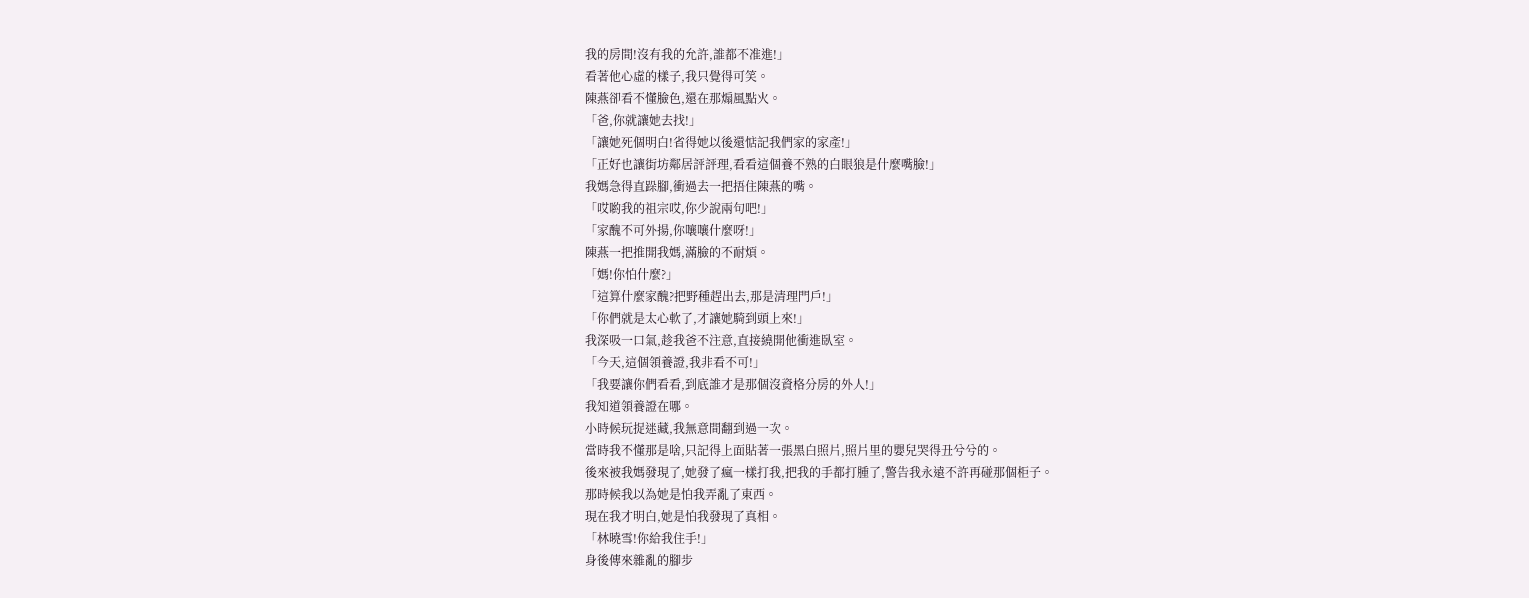我的房間!沒有我的允許,誰都不准進!」
看著他心虛的樣子,我只覺得可笑。
陳燕卻看不懂臉色,還在那煽風點火。
「爸,你就讓她去找!」
「讓她死個明白!省得她以後還惦記我們家的家產!」
「正好也讓街坊鄰居評評理,看看這個養不熟的白眼狼是什麼嘴臉!」
我媽急得直跺腳,衝過去一把捂住陳燕的嘴。
「哎喲我的祖宗哎,你少說兩句吧!」
「家醜不可外揚,你嚷嚷什麼呀!」
陳燕一把推開我媽,滿臉的不耐煩。
「媽!你怕什麼?」
「這算什麼家醜?把野種趕出去,那是清理門戶!」
「你們就是太心軟了,才讓她騎到頭上來!」
我深吸一口氣,趁我爸不注意,直接繞開他衝進臥室。
「今天,這個領養證,我非看不可!」
「我要讓你們看看,到底誰才是那個沒資格分房的外人!」
我知道領養證在哪。
小時候玩捉迷藏,我無意間翻到過一次。
當時我不懂那是啥,只記得上面貼著一張黑白照片,照片里的嬰兒哭得丑兮兮的。
後來被我媽發現了,她發了瘋一樣打我,把我的手都打腫了,警告我永遠不許再碰那個柜子。
那時候我以為她是怕我弄亂了東西。
現在我才明白,她是怕我發現了真相。
「林曉雪!你給我住手!」
身後傳來雜亂的腳步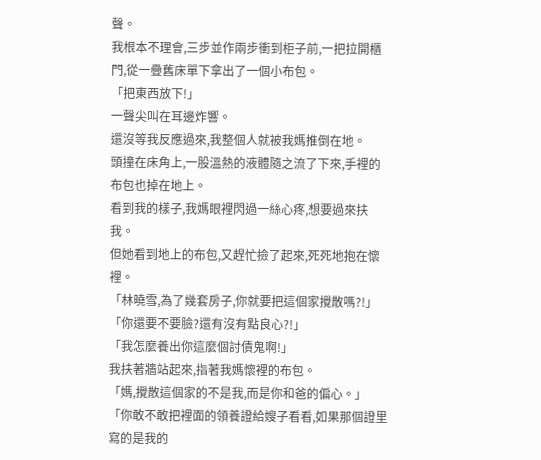聲。
我根本不理會,三步並作兩步衝到柜子前,一把拉開櫃門,從一疊舊床單下拿出了一個小布包。
「把東西放下!」
一聲尖叫在耳邊炸響。
還沒等我反應過來,我整個人就被我媽推倒在地。
頭撞在床角上,一股溫熱的液體隨之流了下來,手裡的布包也掉在地上。
看到我的樣子,我媽眼裡閃過一絲心疼,想要過來扶我。
但她看到地上的布包,又趕忙撿了起來,死死地抱在懷裡。
「林曉雪,為了幾套房子,你就要把這個家攪散嗎?!」
「你還要不要臉?還有沒有點良心?!」
「我怎麼養出你這麼個討債鬼啊!」
我扶著牆站起來,指著我媽懷裡的布包。
「媽,攪散這個家的不是我,而是你和爸的偏心。」
「你敢不敢把裡面的領養證給嫂子看看,如果那個證里寫的是我的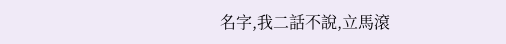名字,我二話不說,立馬滾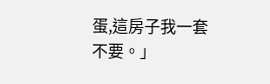蛋,這房子我一套不要。」